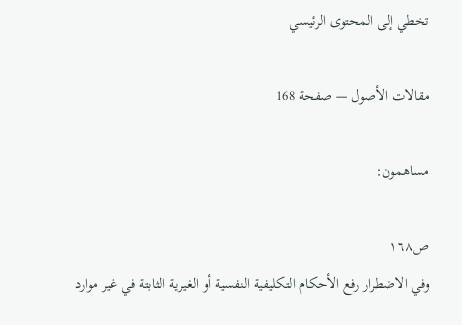تخطي إلى المحتوى الرئيسي

مقالات الأصول — صفحة 168

مساهمون:

ص١٦٨
وفي الاضطرار رفع الأحكام التكليفية النفسية أو الغيرية الثابتة في غير موارد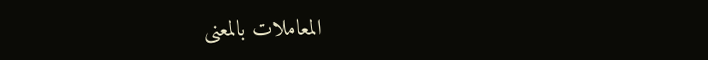المعاملات بالمعنى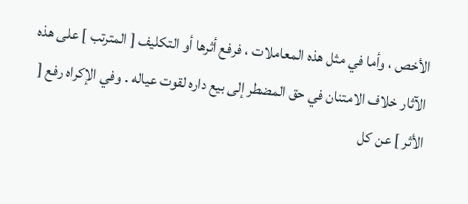الأخص ، وأما في مثل هذه المعاملات ، فرفع أثرها أو التكليف [ المترتب ] على هذه الآثار خلاف الامتنان في حق المضطر إلى بيع داره لقوت عياله . وفي الإكراه رفع [ الأثر ] عن كل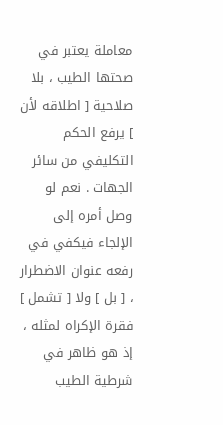معاملة يعتبر في صحتها الطيب ، بلا صلاحية [ اطلاقه لأن ] يرفع الحكم التكليفي من سائر الجهات . نعم لو وصل أمره إلى الإلجاء فيكفي في رفعه عنوان الاضطرار ، [ بل ] ولا [ تشمل ] فقرة الإكراه لمثله ، إذ هو ظاهر في شرطية الطيب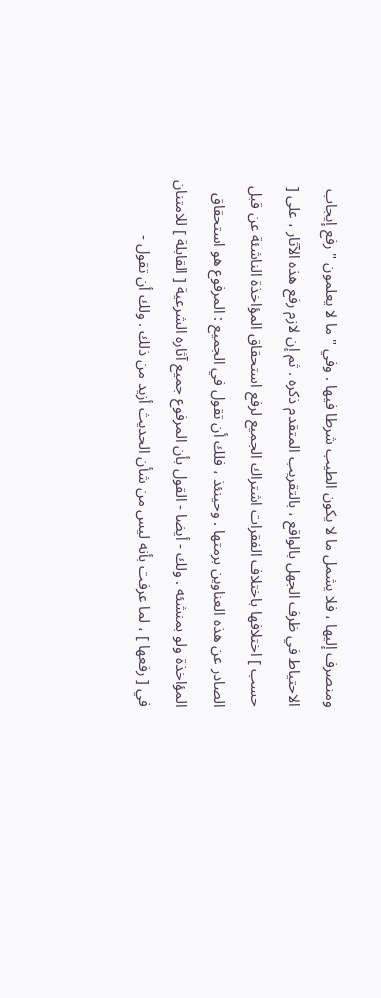ومنصرف إليها ، فلا يشمل ما لا يكون الطيب شرطا فيها . وفي " ما لا يعلمون " رفع إيجاب الاحتياط في ظرف الجهل بالواقع ، بالتقريب المتقدم ذكره . ثم إن لازم رفع هذه الآثار ، على [ حسب ] اختلافها باختلاف الفقرات اشتراك الجميع لرفع استحقاق المؤاخذة الناشئة عن قبل الصادر عن هذه العناوين برمتها . وحينئذ ، فلك أن تقول في الجميع : المرفوع هو استحقاق المؤاخذة ولو بمنشئه . ولك - أيضا - القول بأن المرفوع جميع آثاره الشرعية [ القابلة ] للامتنان في [ رفعها ] ، لما عرفت بأنه ليس من شأن الحديث أزيد من ذلك . ولك أن تقول -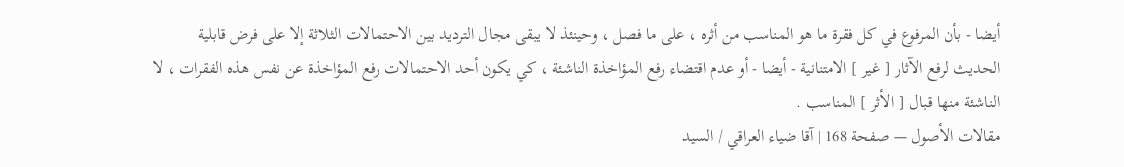أيضا - بأن المرفوع في كل فقرة ما هو المناسب من أثره ، على ما فصل ، وحينئذ لا يبقى مجال الترديد بين الاحتمالات الثلاثة إلا على فرض قابلية الحديث لرفع الآثار [ غير ] الامتنانية - أيضا - أو عدم اقتضاء رفع المؤاخذة الناشئة ، كي يكون أحد الاحتمالات رفع المؤاخذة عن نفس هذه الفقرات ، لا الناشئة منها قبال [ الأثر ] المناسب .
مقالات الأصول — صفحة 168 | آقا ضياء العراقي / السيد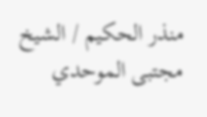منذر الحكيم / الشيخ مجتبى الموحدي